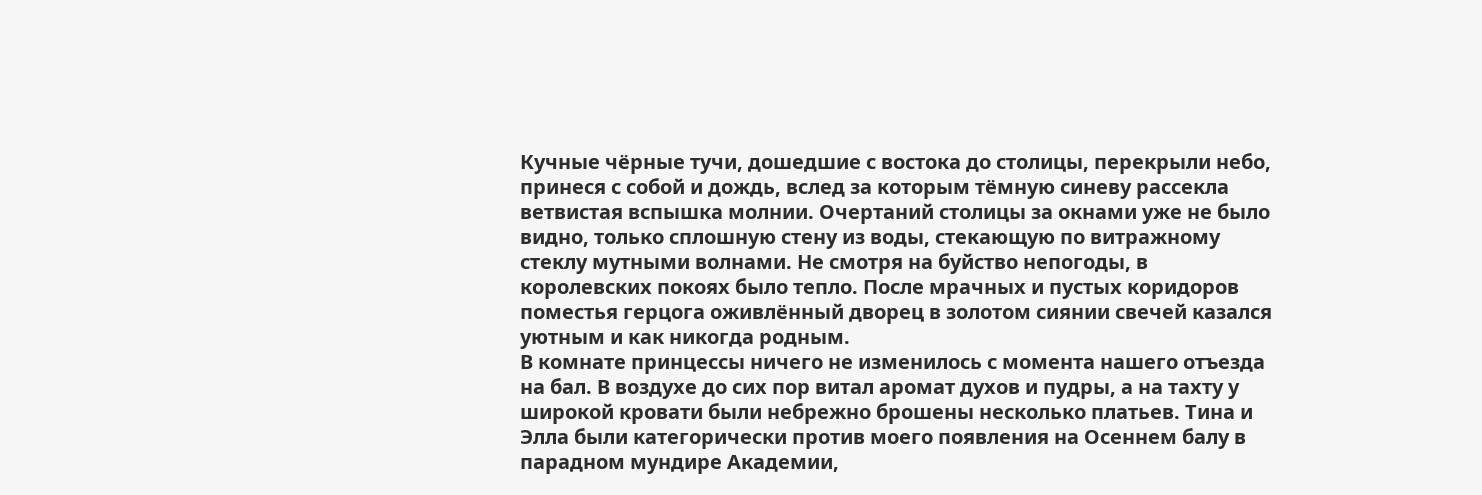Кучные чёрные тучи, дошедшие с востока до столицы, перекрыли небо, принеся с собой и дождь, вслед за которым тёмную синеву рассекла ветвистая вспышка молнии. Очертаний столицы за окнами уже не было видно, только сплошную стену из воды, стекающую по витражному стеклу мутными волнами. Не смотря на буйство непогоды, в королевских покоях было тепло. После мрачных и пустых коридоров поместья герцога оживлённый дворец в золотом сиянии свечей казался уютным и как никогда родным.
В комнате принцессы ничего не изменилось с момента нашего отъезда на бал. В воздухе до сих пор витал аромат духов и пудры, а на тахту у широкой кровати были небрежно брошены несколько платьев. Тина и Элла были категорически против моего появления на Осеннем балу в парадном мундире Академии,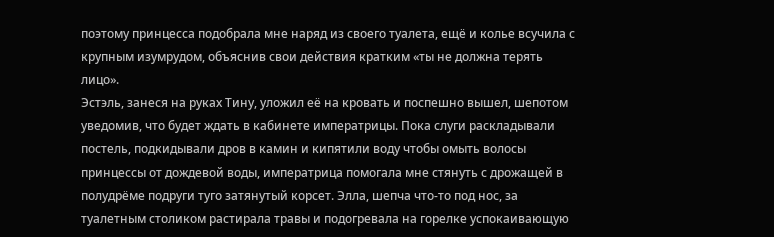поэтому принцесса подобрала мне наряд из своего туалета, ещё и колье всучила с крупным изумрудом, объяснив свои действия кратким «ты не должна терять лицо».
Эстэль, занеся на руках Тину, уложил её на кровать и поспешно вышел, шепотом уведомив, что будет ждать в кабинете императрицы. Пока слуги раскладывали постель, подкидывали дров в камин и кипятили воду чтобы омыть волосы принцессы от дождевой воды, императрица помогала мне стянуть с дрожащей в полудрёме подруги туго затянутый корсет. Элла, шепча что-то под нос, за туалетным столиком растирала травы и подогревала на горелке успокаивающую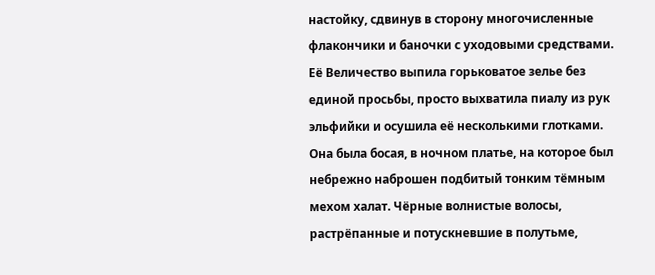настойку, сдвинув в сторону многочисленные флакончики и баночки с уходовыми средствами.
Её Величество выпила горьковатое зелье без единой просьбы, просто выхватила пиалу из рук эльфийки и осушила её несколькими глотками. Она была босая, в ночном платье, на которое был небрежно наброшен подбитый тонким тёмным мехом халат. Чёрные волнистые волосы, растрёпанные и потускневшие в полутьме,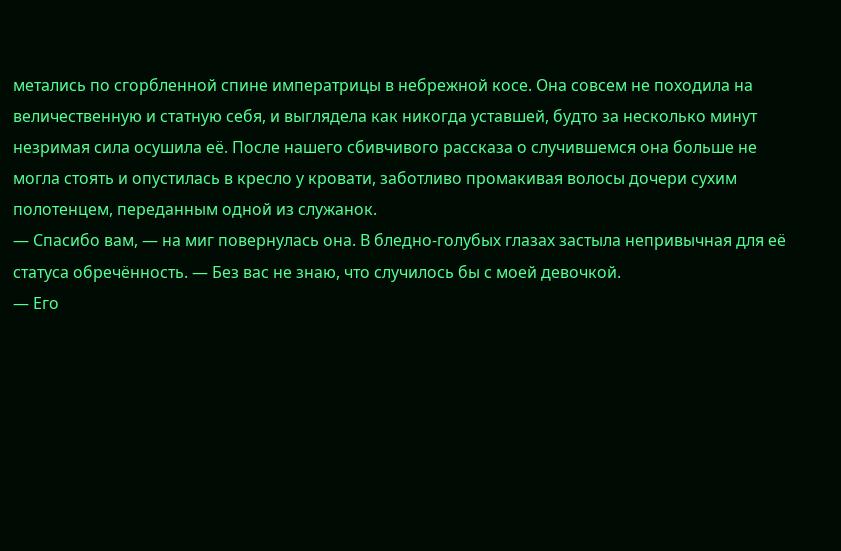метались по сгорбленной спине императрицы в небрежной косе. Она совсем не походила на величественную и статную себя, и выглядела как никогда уставшей, будто за несколько минут незримая сила осушила её. После нашего сбивчивого рассказа о случившемся она больше не могла стоять и опустилась в кресло у кровати, заботливо промакивая волосы дочери сухим полотенцем, переданным одной из служанок.
— Спасибо вам, — на миг повернулась она. В бледно-голубых глазах застыла непривычная для её статуса обречённость. — Без вас не знаю, что случилось бы с моей девочкой.
— Его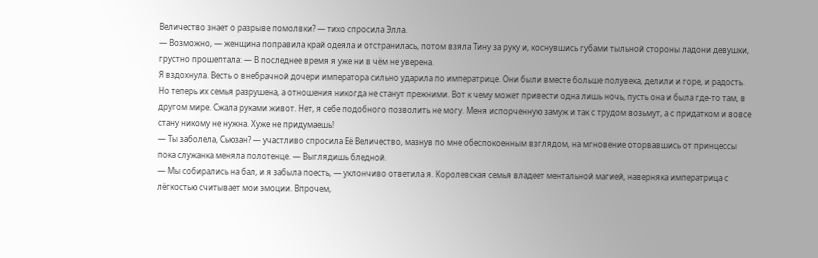Величество знает о разрыве помолвки? — тихо спросила Элла.
— Возможно, — женщина поправила край одеяла и отстранилась, потом взяла Тину за руку и, коснувшись губами тыльной стороны ладони девушки, грустно прошептала: — В последнее время я уже ни в чём не уверена.
Я вздохнула. Весть о внебрачной дочери императора сильно ударила по императрице. Они были вместе больше полувека, делили и горе, и радость. Но теперь их семья разрушена, а отношения никогда не станут прежними. Вот к чему может привести одна лишь ночь, пусть она и была где-то там, в другом мире. Сжала руками живот. Нет, я себе подобного позволить не могу. Меня испорченную замуж и так с трудом возьмут, а с придатком и вовсе стану никому не нужна. Хуже не придумаешь!
— Ты заболела, Сьюзан? — участливо спросила Её Величество, мазнув по мне обеспокоенным взглядом, на мгновение оторвавшись от принцессы пока служанка меняла полотенце. — Выглядишь бледной.
— Мы собирались на бал, и я забыла поесть, — уклончиво ответила я. Королевская семья владеет ментальной магией, наверняка императрица с лёгкостью считывает мои эмоции. Впрочем,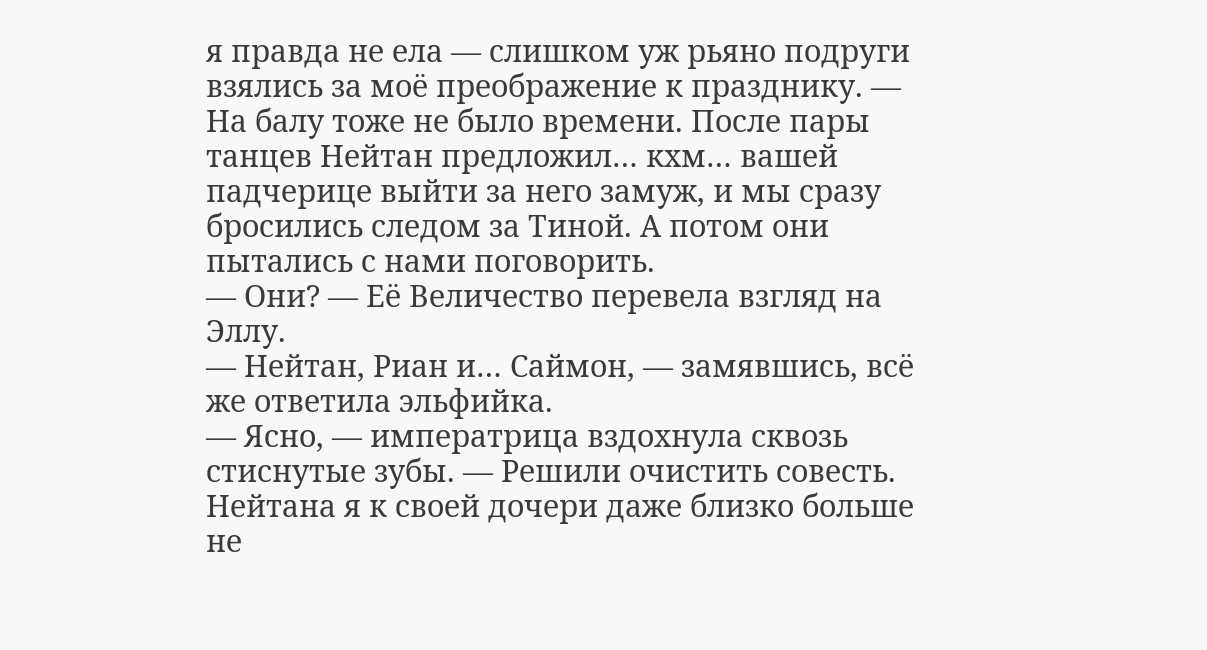я правда не ела — слишком уж рьяно подруги взялись за моё преображение к празднику. — На балу тоже не было времени. После пары танцев Нейтан предложил… кхм… вашей падчерице выйти за него замуж, и мы сразу бросились следом за Тиной. А потом они пытались с нами поговорить.
— Они? — Её Величество перевела взгляд на Эллу.
— Нейтан, Риан и… Саймон, — замявшись, всё же ответила эльфийка.
— Ясно, — императрица вздохнула сквозь стиснутые зубы. — Решили очистить совесть. Нейтана я к своей дочери даже близко больше не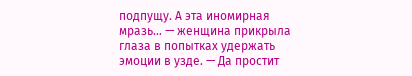подпущу. А эта иномирная мразь… — женщина прикрыла глаза в попытках удержать эмоции в узде. — Да простит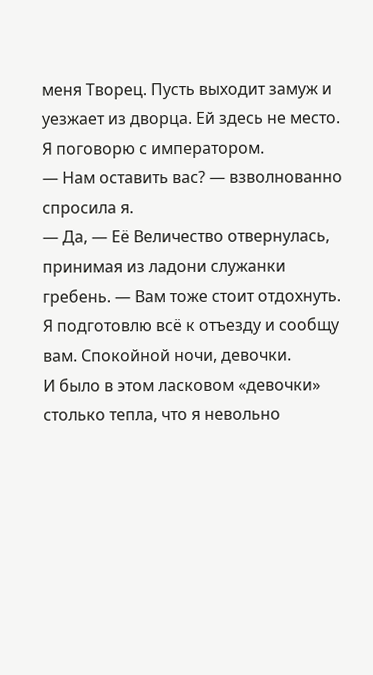меня Творец. Пусть выходит замуж и уезжает из дворца. Ей здесь не место. Я поговорю с императором.
— Нам оставить вас? — взволнованно спросила я.
— Да, — Её Величество отвернулась, принимая из ладони служанки гребень. — Вам тоже стоит отдохнуть. Я подготовлю всё к отъезду и сообщу вам. Спокойной ночи, девочки.
И было в этом ласковом «девочки» столько тепла, что я невольно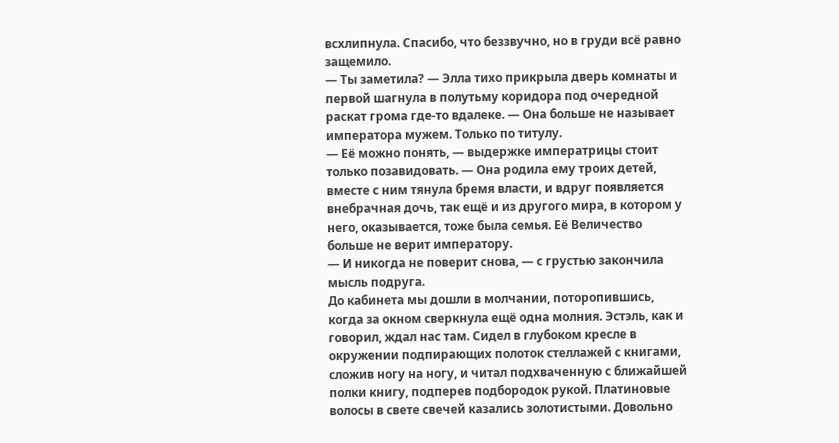всхлипнула. Спасибо, что беззвучно, но в груди всё равно защемило.
— Ты заметила? — Элла тихо прикрыла дверь комнаты и первой шагнула в полутьму коридора под очередной раскат грома где-то вдалеке. — Она больше не называет императора мужем. Только по титулу.
— Её можно понять, — выдержке императрицы стоит только позавидовать. — Она родила ему троих детей, вместе с ним тянула бремя власти, и вдруг появляется внебрачная дочь, так ещё и из другого мира, в котором у него, оказывается, тоже была семья. Её Величество больше не верит императору.
— И никогда не поверит снова, — с грустью закончила мысль подруга.
До кабинета мы дошли в молчании, поторопившись, когда за окном сверкнула ещё одна молния. Эстэль, как и говорил, ждал нас там. Сидел в глубоком кресле в окружении подпирающих полоток стеллажей с книгами, сложив ногу на ногу, и читал подхваченную с ближайшей полки книгу, подперев подбородок рукой. Платиновые волосы в свете свечей казались золотистыми. Довольно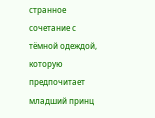странное сочетание с тёмной одеждой, которую предпочитает младший принц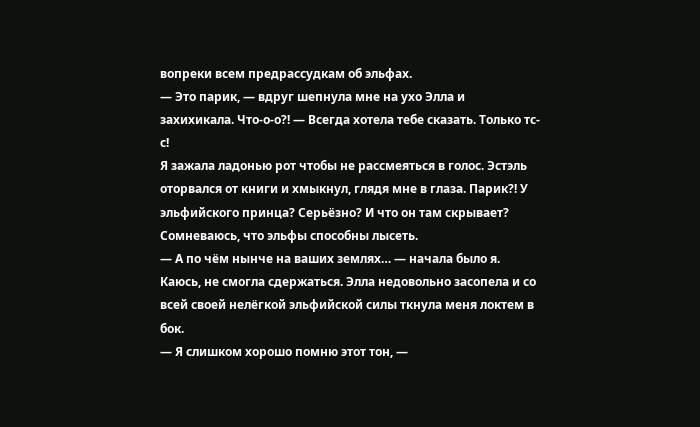вопреки всем предрассудкам об эльфах.
— Это парик, — вдруг шепнула мне на ухо Элла и захихикала. Что-о-о?! — Всегда хотела тебе сказать. Только тс-с!
Я зажала ладонью рот чтобы не рассмеяться в голос. Эстэль оторвался от книги и хмыкнул, глядя мне в глаза. Парик?! У эльфийского принца? Серьёзно? И что он там скрывает? Сомневаюсь, что эльфы способны лысеть.
— А по чём нынче на ваших землях… — начала было я. Каюсь, не смогла сдержаться. Элла недовольно засопела и со всей своей нелёгкой эльфийской силы ткнула меня локтем в бок.
— Я слишком хорошо помню этот тон, —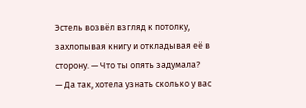Эстель возвёл взгляд к потолку, захлопывая книгу и откладывая её в сторону. — Что ты опять задумала?
— Да так, хотела узнать сколько у вас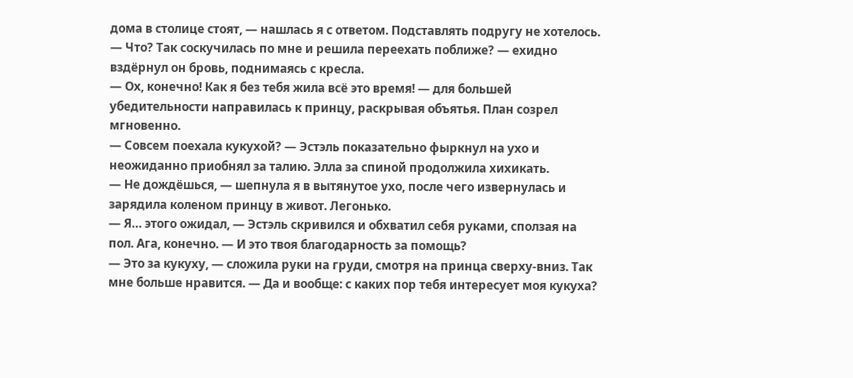дома в столице стоят, — нашлась я с ответом. Подставлять подругу не хотелось.
— Что? Так соскучилась по мне и решила переехать поближе? — ехидно вздёрнул он бровь, поднимаясь с кресла.
— Ох, конечно! Как я без тебя жила всё это время! — для большей убедительности направилась к принцу, раскрывая объятья. План созрел мгновенно.
— Совсем поехала кукухой? — Эстэль показательно фыркнул на ухо и неожиданно приобнял за талию. Элла за спиной продолжила хихикать.
— Не дождёшься, — шепнула я в вытянутое ухо, после чего извернулась и зарядила коленом принцу в живот. Легонько.
— Я… этого ожидал, — Эстэль скривился и обхватил себя руками, сползая на пол. Ага, конечно. — И это твоя благодарность за помощь?
— Это за кукуху, — сложила руки на груди, смотря на принца сверху-вниз. Так мне больше нравится. — Да и вообще: с каких пор тебя интересует моя кукуха?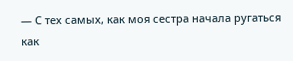— С тех самых, как моя сестра начала ругаться как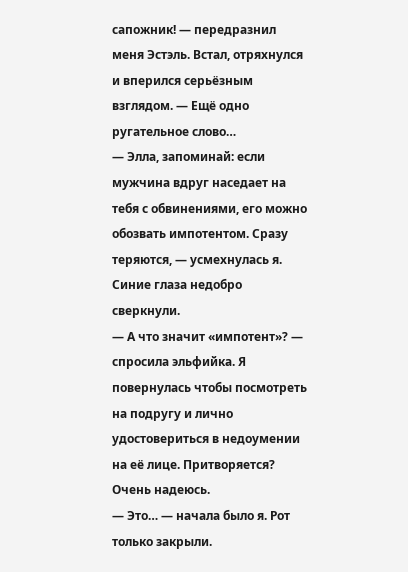сапожник! — передразнил меня Эстэль. Встал, отряхнулся и вперился серьёзным взглядом. — Ещё одно ругательное слово…
— Элла, запоминай: если мужчина вдруг наседает на тебя с обвинениями, его можно обозвать импотентом. Сразу теряются, — усмехнулась я. Синие глаза недобро сверкнули.
— А что значит «импотент»? — спросила эльфийка. Я повернулась чтобы посмотреть на подругу и лично удостовериться в недоумении на её лице. Притворяется? Очень надеюсь.
— Это… — начала было я. Рот только закрыли.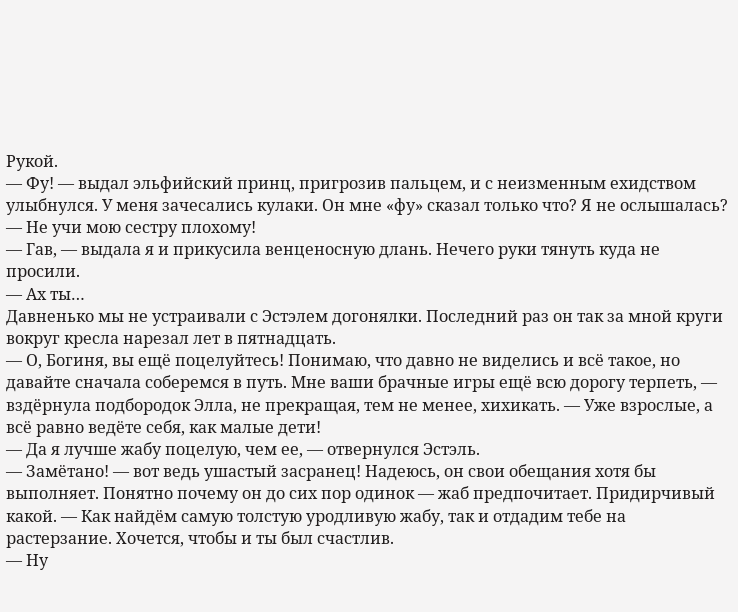Рукой.
— Фу! — выдал эльфийский принц, пригрозив пальцем, и с неизменным ехидством улыбнулся. У меня зачесались кулаки. Он мне «фу» сказал только что? Я не ослышалась? — Не учи мою сестру плохому!
— Гав, — выдала я и прикусила венценосную длань. Нечего руки тянуть куда не просили.
— Ах ты…
Давненько мы не устраивали с Эстэлем догонялки. Последний раз он так за мной круги вокруг кресла нарезал лет в пятнадцать.
— О, Богиня, вы ещё поцелуйтесь! Понимаю, что давно не виделись и всё такое, но давайте сначала соберемся в путь. Мне ваши брачные игры ещё всю дорогу терпеть, — вздёрнула подбородок Элла, не прекращая, тем не менее, хихикать. — Уже взрослые, а всё равно ведёте себя, как малые дети!
— Да я лучше жабу поцелую, чем ее, — отвернулся Эстэль.
— Замётано! — вот ведь ушастый засранец! Надеюсь, он свои обещания хотя бы выполняет. Понятно почему он до сих пор одинок — жаб предпочитает. Придирчивый какой. — Как найдём самую толстую уродливую жабу, так и отдадим тебе на растерзание. Хочется, чтобы и ты был счастлив.
— Ну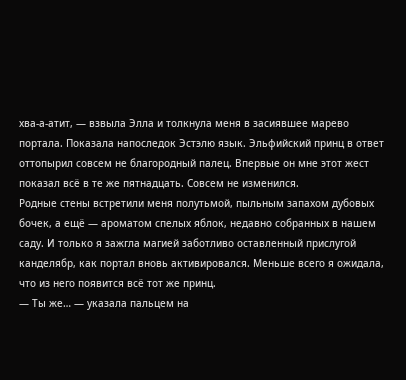хва-а-атит, — взвыла Элла и толкнула меня в засиявшее марево портала. Показала напоследок Эстэлю язык. Эльфийский принц в ответ оттопырил совсем не благородный палец. Впервые он мне этот жест показал всё в те же пятнадцать. Совсем не изменился.
Родные стены встретили меня полутьмой, пыльным запахом дубовых бочек, а ещё — ароматом спелых яблок, недавно собранных в нашем саду. И только я зажгла магией заботливо оставленный прислугой канделябр, как портал вновь активировался. Меньше всего я ожидала, что из него появится всё тот же принц.
— Ты же… — указала пальцем на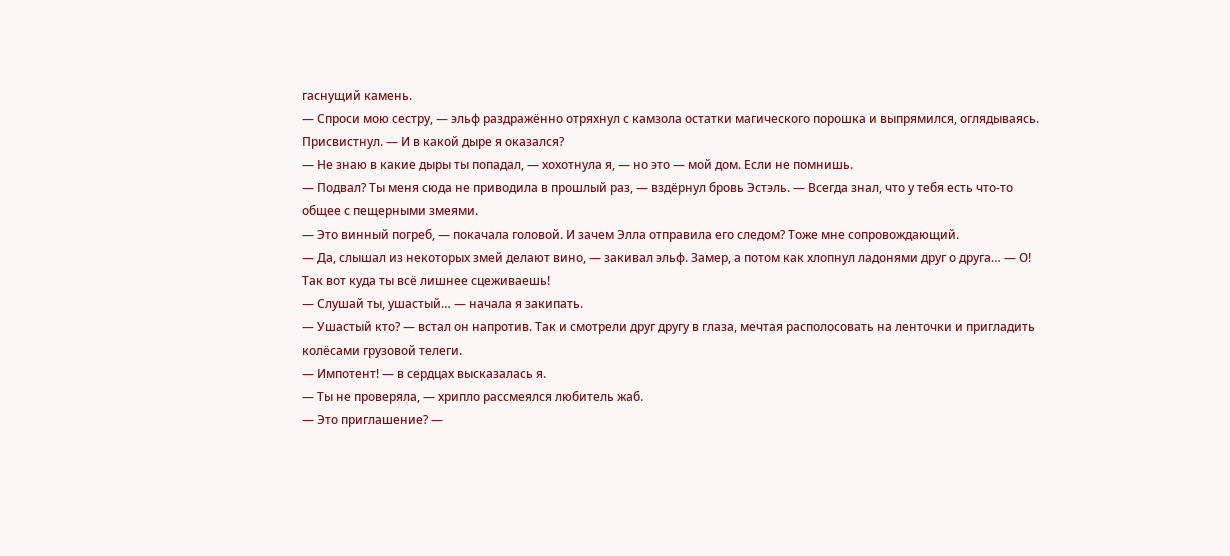гаснущий камень.
— Спроси мою сестру, — эльф раздражённо отряхнул с камзола остатки магического порошка и выпрямился, оглядываясь. Присвистнул. — И в какой дыре я оказался?
— Не знаю в какие дыры ты попадал, — хохотнула я, — но это — мой дом. Если не помнишь.
— Подвал? Ты меня сюда не приводила в прошлый раз, — вздёрнул бровь Эстэль. — Всегда знал, что у тебя есть что-то общее с пещерными змеями.
— Это винный погреб, — покачала головой. И зачем Элла отправила его следом? Тоже мне сопровождающий.
— Да, слышал из некоторых змей делают вино, — закивал эльф. Замер, а потом как хлопнул ладонями друг о друга… — О! Так вот куда ты всё лишнее сцеживаешь!
— Слушай ты, ушастый… — начала я закипать.
— Ушастый кто? — встал он напротив. Так и смотрели друг другу в глаза, мечтая располосовать на ленточки и пригладить колёсами грузовой телеги.
— Импотент! — в сердцах высказалась я.
— Ты не проверяла, — хрипло рассмеялся любитель жаб.
— Это приглашение? —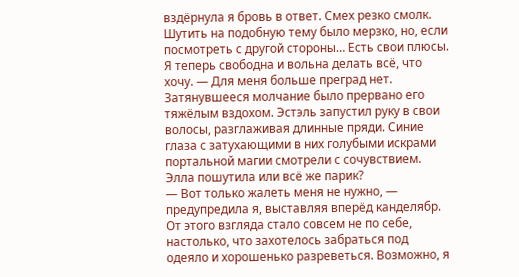вздёрнула я бровь в ответ. Смех резко смолк. Шутить на подобную тему было мерзко, но, если посмотреть с другой стороны… Есть свои плюсы. Я теперь свободна и вольна делать всё, что хочу. — Для меня больше преград нет.
Затянувшееся молчание было прервано его тяжёлым вздохом. Эстэль запустил руку в свои волосы, разглаживая длинные пряди. Синие глаза с затухающими в них голубыми искрами портальной магии смотрели с сочувствием. Элла пошутила или всё же парик?
— Вот только жалеть меня не нужно, — предупредила я, выставляя вперёд канделябр. От этого взгляда стало совсем не по себе, настолько, что захотелось забраться под одеяло и хорошенько разреветься. Возможно, я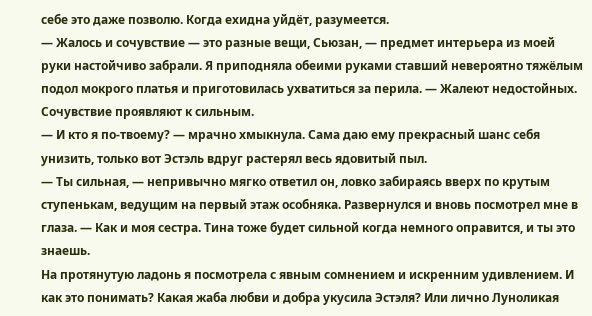себе это даже позволю. Когда ехидна уйдёт, разумеется.
— Жалось и сочувствие — это разные вещи, Сьюзан, — предмет интерьера из моей руки настойчиво забрали. Я приподняла обеими руками ставший невероятно тяжёлым подол мокрого платья и приготовилась ухватиться за перила. — Жалеют недостойных. Сочувствие проявляют к сильным.
— И кто я по-твоему? — мрачно хмыкнула. Сама даю ему прекрасный шанс себя унизить, только вот Эстэль вдруг растерял весь ядовитый пыл.
— Ты сильная, — непривычно мягко ответил он, ловко забираясь вверх по крутым ступенькам, ведущим на первый этаж особняка. Развернулся и вновь посмотрел мне в глаза. — Как и моя сестра. Тина тоже будет сильной когда немного оправится, и ты это знаешь.
На протянутую ладонь я посмотрела с явным сомнением и искренним удивлением. И как это понимать? Какая жаба любви и добра укусила Эстэля? Или лично Луноликая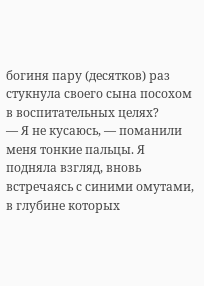богиня пару (десятков) раз стукнула своего сына посохом в воспитательных целях?
— Я не кусаюсь, — поманили меня тонкие пальцы. Я подняла взгляд, вновь встречаясь с синими омутами, в глубине которых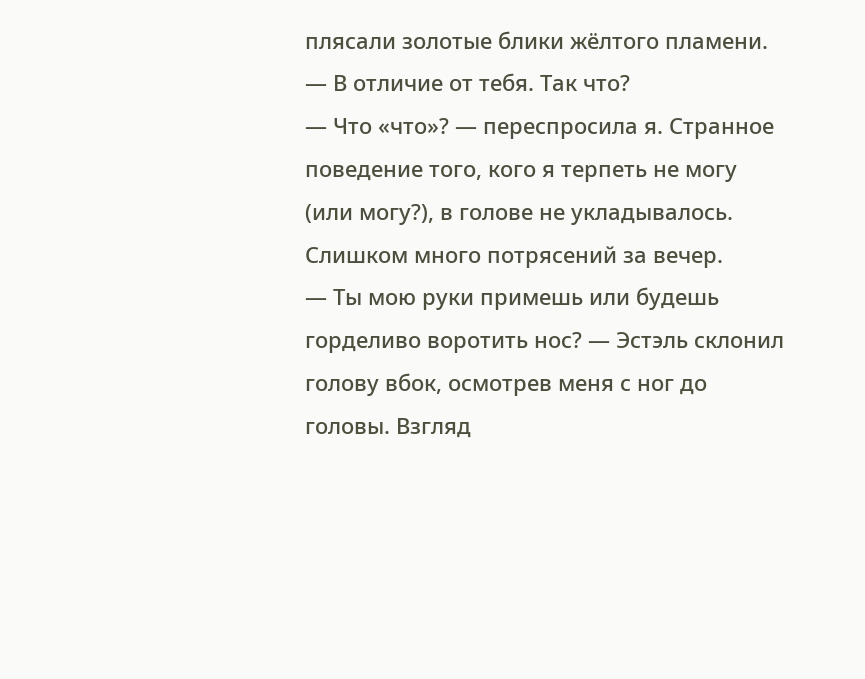плясали золотые блики жёлтого пламени. — В отличие от тебя. Так что?
— Что «что»? — переспросила я. Странное поведение того, кого я терпеть не могу (или могу?), в голове не укладывалось. Слишком много потрясений за вечер.
— Ты мою руки примешь или будешь горделиво воротить нос? — Эстэль склонил голову вбок, осмотрев меня с ног до головы. Взгляд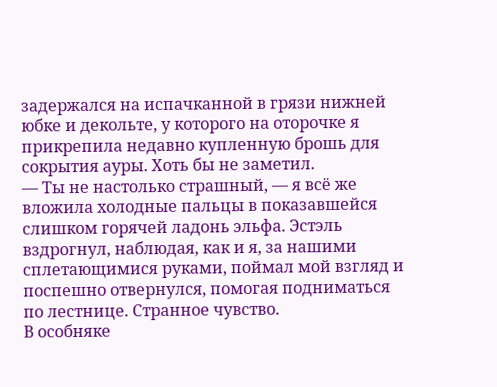задержался на испачканной в грязи нижней юбке и декольте, у которого на оторочке я прикрепила недавно купленную брошь для сокрытия ауры. Хоть бы не заметил.
— Ты не настолько страшный, — я всё же вложила холодные пальцы в показавшейся слишком горячей ладонь эльфа. Эстэль вздрогнул, наблюдая, как и я, за нашими сплетающимися руками, поймал мой взгляд и поспешно отвернулся, помогая подниматься по лестнице. Странное чувство.
В особняке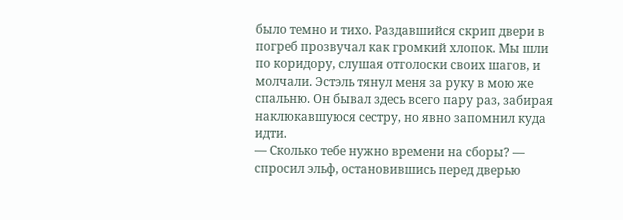было темно и тихо. Раздавшийся скрип двери в погреб прозвучал как громкий хлопок. Мы шли по коридору, слушая отголоски своих шагов, и молчали. Эстэль тянул меня за руку в мою же спальню. Он бывал здесь всего пару раз, забирая наклюкавшуюся сестру, но явно запомнил куда идти.
— Сколько тебе нужно времени на сборы? — спросил эльф, остановившись перед дверью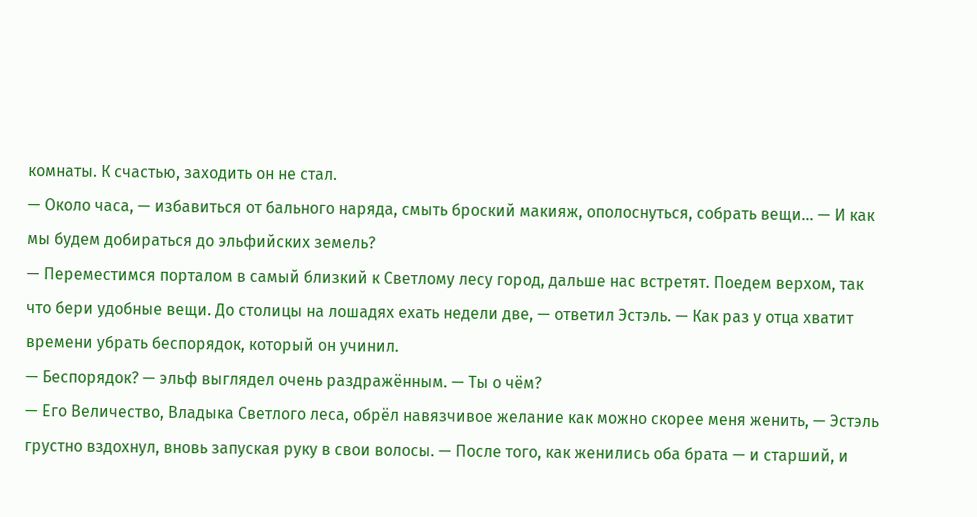комнаты. К счастью, заходить он не стал.
— Около часа, — избавиться от бального наряда, смыть броский макияж, ополоснуться, собрать вещи… — И как мы будем добираться до эльфийских земель?
— Переместимся порталом в самый близкий к Светлому лесу город, дальше нас встретят. Поедем верхом, так что бери удобные вещи. До столицы на лошадях ехать недели две, — ответил Эстэль. — Как раз у отца хватит времени убрать беспорядок, который он учинил.
— Беспорядок? — эльф выглядел очень раздражённым. — Ты о чём?
— Его Величество, Владыка Светлого леса, обрёл навязчивое желание как можно скорее меня женить, — Эстэль грустно вздохнул, вновь запуская руку в свои волосы. — После того, как женились оба брата — и старший, и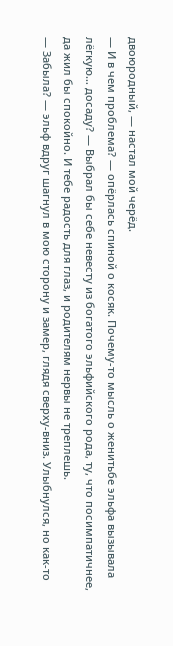двоюродный, — настал мой черёд.
— И в чем проблема? — опёрлась спиной о косяк. Почему-то мысль о женитьбе эльфа вызывала лёгкую… досаду? — Выбрал бы себе невесту из богатого эльфийского рода, ту, что посимпатичнее, да жил бы спокойно. И тебе радость для глаз, и родителям нервы не треплешь.
— Забыла? — эльф вдруг шагнул в мою сторону и замер, глядя сверху-вниз. Улыбнулся, но как-то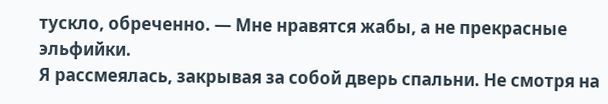тускло, обреченно. — Мне нравятся жабы, а не прекрасные эльфийки.
Я рассмеялась, закрывая за собой дверь спальни. Не смотря на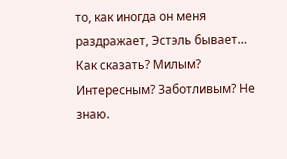то, как иногда он меня раздражает, Эстэль бывает… Как сказать? Милым? Интересным? Заботливым? Не знаю.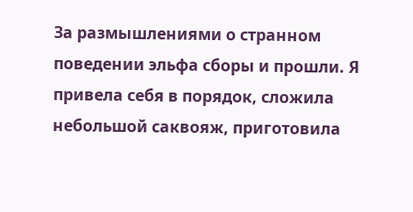За размышлениями о странном поведении эльфа сборы и прошли. Я привела себя в порядок, сложила небольшой саквояж, приготовила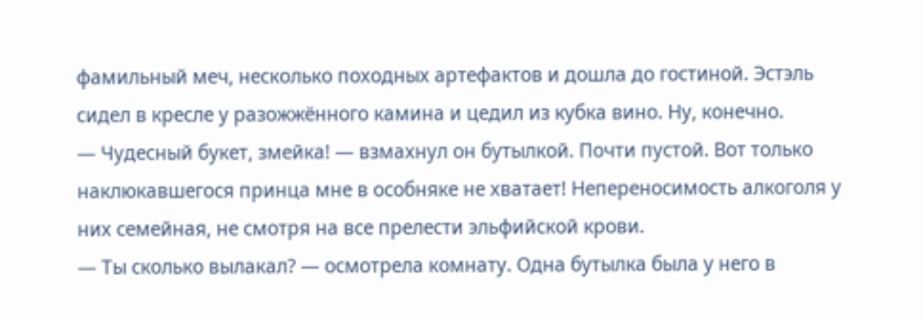фамильный меч, несколько походных артефактов и дошла до гостиной. Эстэль сидел в кресле у разожжённого камина и цедил из кубка вино. Ну, конечно.
— Чудесный букет, змейка! — взмахнул он бутылкой. Почти пустой. Вот только наклюкавшегося принца мне в особняке не хватает! Непереносимость алкоголя у них семейная, не смотря на все прелести эльфийской крови.
— Ты сколько вылакал? — осмотрела комнату. Одна бутылка была у него в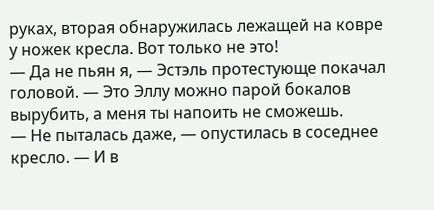руках, вторая обнаружилась лежащей на ковре у ножек кресла. Вот только не это!
— Да не пьян я, — Эстэль протестующе покачал головой. — Это Эллу можно парой бокалов вырубить, а меня ты напоить не сможешь.
— Не пыталась даже, — опустилась в соседнее кресло. — И в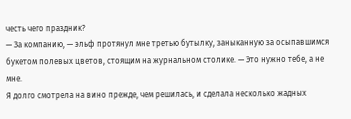честь чего праздник?
— За компанию, — эльф протянул мне третью бутылку, заныканную за осыпавшимся букетом полевых цветов, стоящим на журнальном столике. — Это нужно тебе, а не мне.
Я долго смотрела на вино прежде, чем решилась, и сделала несколько жадных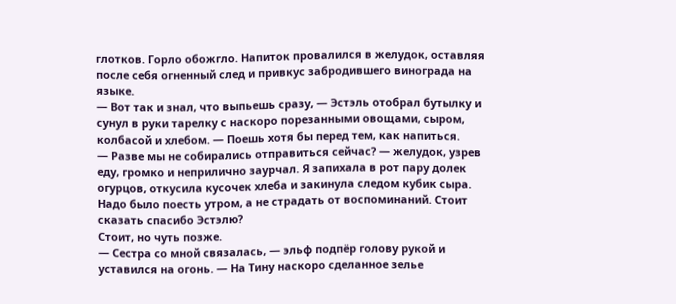глотков. Горло обожгло. Напиток провалился в желудок, оставляя после себя огненный след и привкус забродившего винограда на языке.
— Вот так и знал, что выпьешь сразу, — Эстэль отобрал бутылку и сунул в руки тарелку с наскоро порезанными овощами, сыром, колбасой и хлебом. — Поешь хотя бы перед тем, как напиться.
— Разве мы не собирались отправиться сейчас? — желудок, узрев еду, громко и неприлично заурчал. Я запихала в рот пару долек огурцов, откусила кусочек хлеба и закинула следом кубик сыра. Надо было поесть утром, а не страдать от воспоминаний. Стоит сказать спасибо Эстэлю?
Стоит, но чуть позже.
— Сестра со мной связалась, — эльф подпёр голову рукой и уставился на огонь. — На Тину наскоро сделанное зелье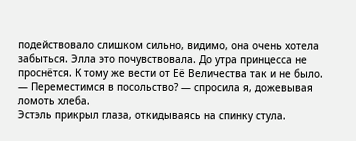подействовало слишком сильно, видимо, она очень хотела забыться. Элла это почувствовала. До утра принцесса не проснётся. К тому же вести от Её Величества так и не было.
— Переместимся в посольство? — спросила я, дожевывая ломоть хлеба.
Эстэль прикрыл глаза, откидываясь на спинку стула.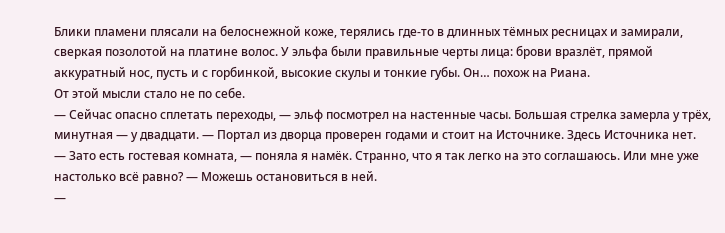Блики пламени плясали на белоснежной коже, терялись где-то в длинных тёмных ресницах и замирали, сверкая позолотой на платине волос. У эльфа были правильные черты лица: брови вразлёт, прямой аккуратный нос, пусть и с горбинкой, высокие скулы и тонкие губы. Он… похож на Риана.
От этой мысли стало не по себе.
— Сейчас опасно сплетать переходы, — эльф посмотрел на настенные часы. Большая стрелка замерла у трёх, минутная — у двадцати. — Портал из дворца проверен годами и стоит на Источнике. Здесь Источника нет.
— Зато есть гостевая комната, — поняла я намёк. Странно, что я так легко на это соглашаюсь. Или мне уже настолько всё равно? — Можешь остановиться в ней.
—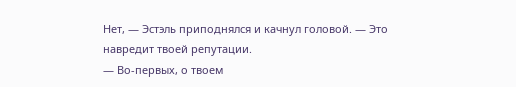Нет, — Эстэль приподнялся и качнул головой. — Это навредит твоей репутации.
— Во-первых, о твоем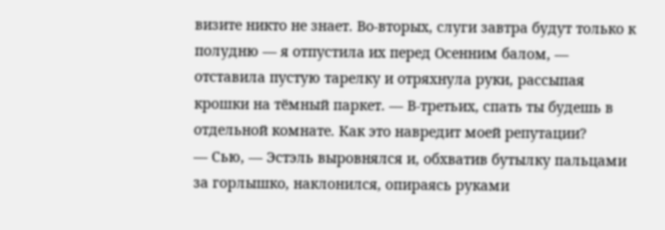визите никто не знает. Во-вторых, слуги завтра будут только к полудню — я отпустила их перед Осенним балом, — отставила пустую тарелку и отряхнула руки, рассыпая крошки на тёмный паркет. — В-третьих, спать ты будешь в отдельной комнате. Как это навредит моей репутации?
— Сью, — Эстэль выровнялся и, обхватив бутылку пальцами за горлышко, наклонился, опираясь руками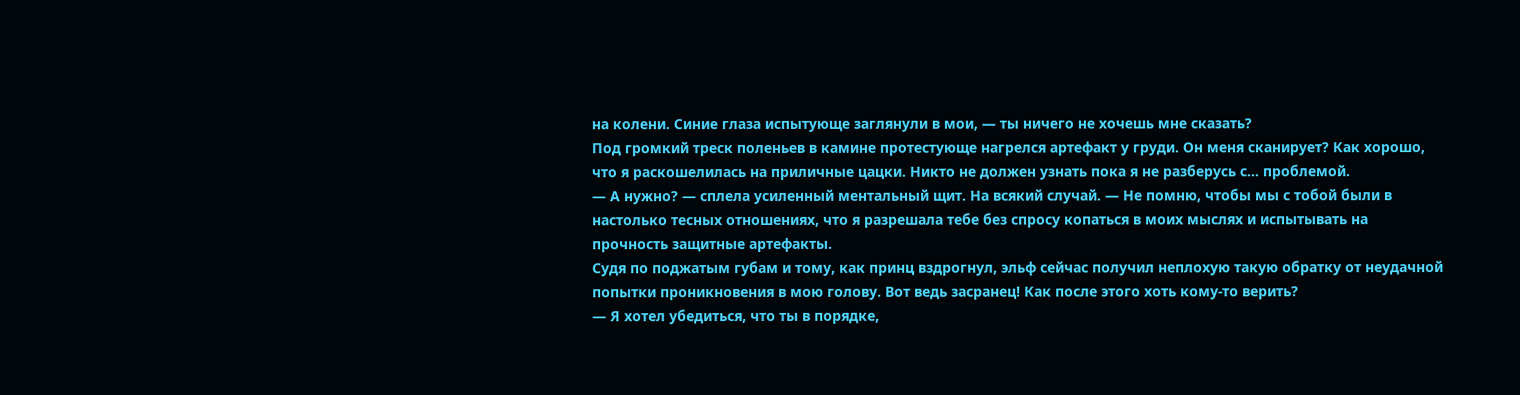на колени. Синие глаза испытующе заглянули в мои, — ты ничего не хочешь мне сказать?
Под громкий треск поленьев в камине протестующе нагрелся артефакт у груди. Он меня сканирует? Как хорошо, что я раскошелилась на приличные цацки. Никто не должен узнать пока я не разберусь с… проблемой.
— А нужно? — сплела усиленный ментальный щит. На всякий случай. — Не помню, чтобы мы с тобой были в настолько тесных отношениях, что я разрешала тебе без спросу копаться в моих мыслях и испытывать на прочность защитные артефакты.
Судя по поджатым губам и тому, как принц вздрогнул, эльф сейчас получил неплохую такую обратку от неудачной попытки проникновения в мою голову. Вот ведь засранец! Как после этого хоть кому-то верить?
— Я хотел убедиться, что ты в порядке,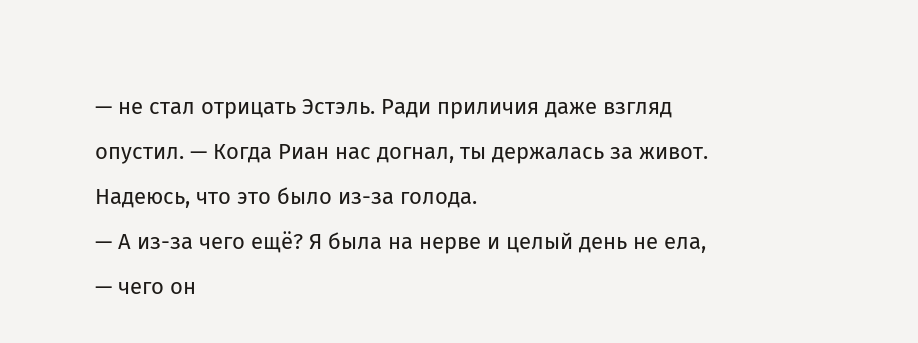— не стал отрицать Эстэль. Ради приличия даже взгляд опустил. — Когда Риан нас догнал, ты держалась за живот. Надеюсь, что это было из-за голода.
— А из-за чего ещё? Я была на нерве и целый день не ела, — чего он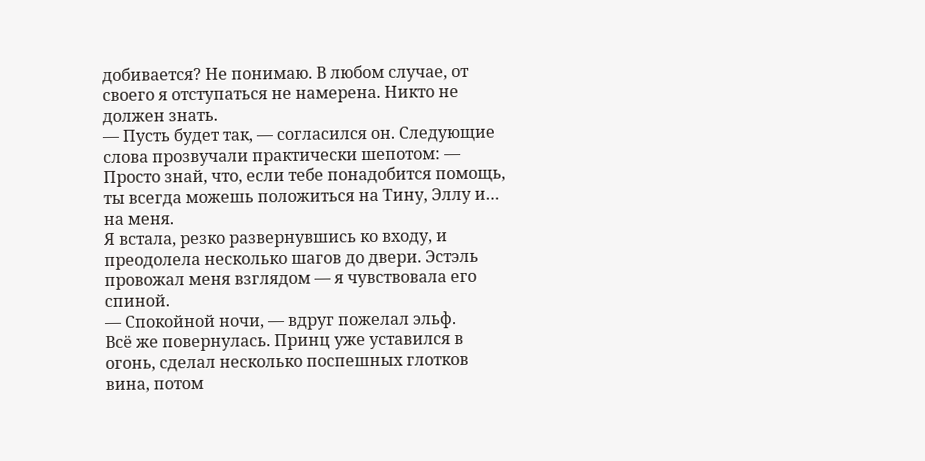добивается? Не понимаю. В любом случае, от своего я отступаться не намерена. Никто не должен знать.
— Пусть будет так, — согласился он. Следующие слова прозвучали практически шепотом: — Просто знай, что, если тебе понадобится помощь, ты всегда можешь положиться на Тину, Эллу и… на меня.
Я встала, резко развернувшись ко входу, и преодолела несколько шагов до двери. Эстэль провожал меня взглядом — я чувствовала его спиной.
— Спокойной ночи, — вдруг пожелал эльф.
Всё же повернулась. Принц уже уставился в огонь, сделал несколько поспешных глотков вина, потом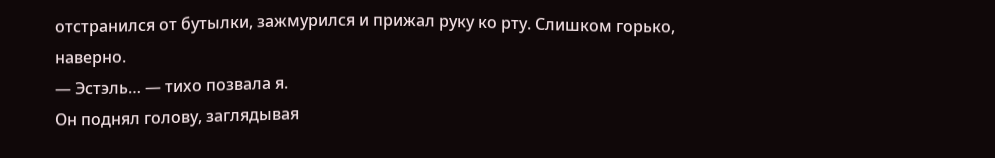отстранился от бутылки, зажмурился и прижал руку ко рту. Слишком горько, наверно.
— Эстэль… — тихо позвала я.
Он поднял голову, заглядывая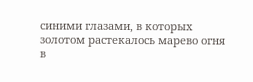синими глазами, в которых золотом растекалось марево огня в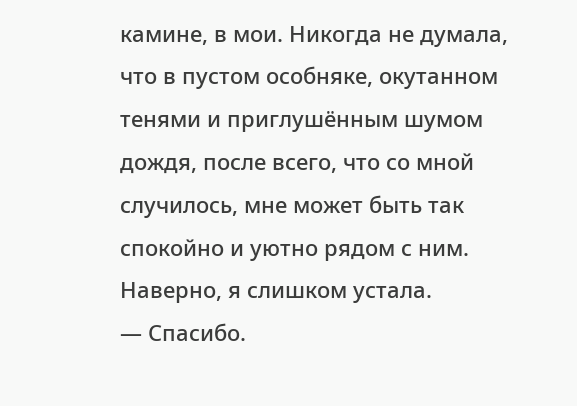камине, в мои. Никогда не думала, что в пустом особняке, окутанном тенями и приглушённым шумом дождя, после всего, что со мной случилось, мне может быть так спокойно и уютно рядом с ним. Наверно, я слишком устала.
— Спасибо.